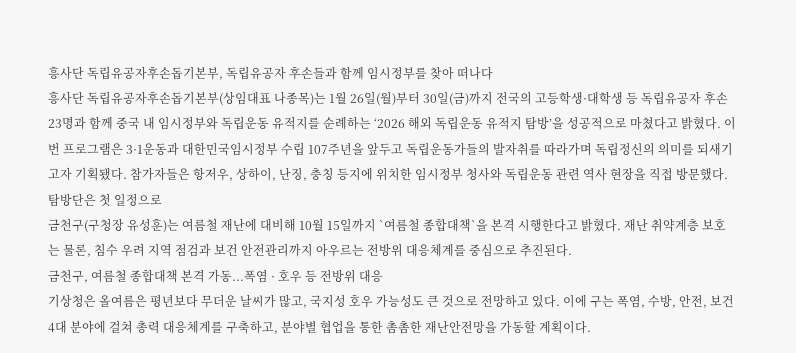흥사단 독립유공자후손돕기본부, 독립유공자 후손들과 함께 임시정부를 찾아 떠나다
흥사단 독립유공자후손돕기본부(상임대표 나종목)는 1월 26일(월)부터 30일(금)까지 전국의 고등학생·대학생 등 독립유공자 후손 23명과 함께 중국 내 임시정부와 독립운동 유적지를 순례하는 ‘2026 해외 독립운동 유적지 탐방’을 성공적으로 마쳤다고 밝혔다. 이번 프로그램은 3·1운동과 대한민국임시정부 수립 107주년을 앞두고 독립운동가들의 발자취를 따라가며 독립정신의 의미를 되새기고자 기획됐다. 참가자들은 항저우, 상하이, 난징, 충칭 등지에 위치한 임시정부 청사와 독립운동 관련 역사 현장을 직접 방문했다. 탐방단은 첫 일정으로
금천구(구청장 유성훈)는 여름철 재난에 대비해 10월 15일까지 `여름철 종합대책`을 본격 시행한다고 밝혔다. 재난 취약계층 보호는 물론, 침수 우려 지역 점검과 보건 안전관리까지 아우르는 전방위 대응체계를 중심으로 추진된다.
금천구, 여름철 종합대책 본격 가동...폭염 · 호우 등 전방위 대응
기상청은 올여름은 평년보다 무더운 날씨가 많고, 국지성 호우 가능성도 큰 것으로 전망하고 있다. 이에 구는 폭염, 수방, 안전, 보건 4대 분야에 걸쳐 총력 대응체계를 구축하고, 분야별 협업을 통한 촘촘한 재난안전망을 가동할 계획이다.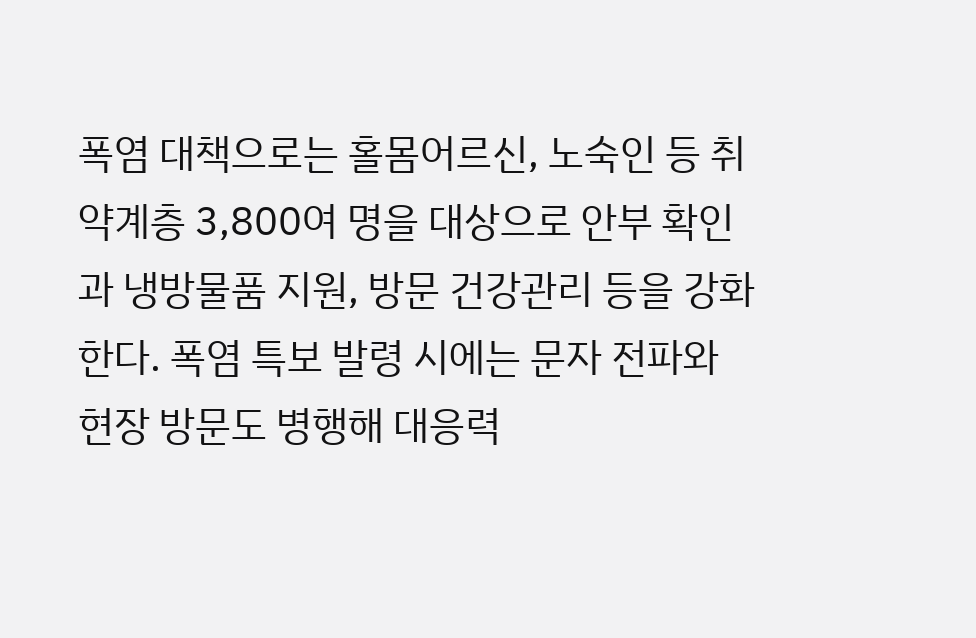폭염 대책으로는 홀몸어르신, 노숙인 등 취약계층 3,800여 명을 대상으로 안부 확인과 냉방물품 지원, 방문 건강관리 등을 강화한다. 폭염 특보 발령 시에는 문자 전파와 현장 방문도 병행해 대응력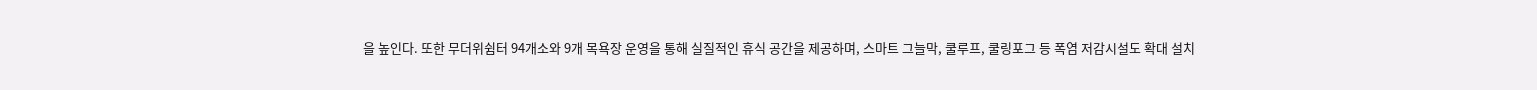을 높인다. 또한 무더위쉼터 94개소와 9개 목욕장 운영을 통해 실질적인 휴식 공간을 제공하며, 스마트 그늘막, 쿨루프, 쿨링포그 등 폭염 저감시설도 확대 설치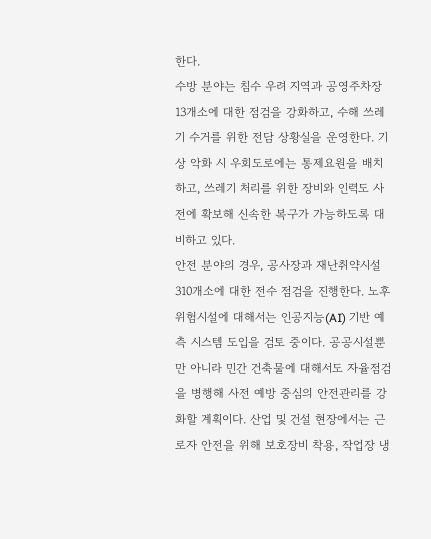한다.
수방 분야는 침수 우려 지역과 공영주차장 13개소에 대한 점검을 강화하고, 수해 쓰레기 수거를 위한 전담 상황실을 운영한다. 기상 악화 시 우회도로에는 통제요원을 배치하고, 쓰레기 처리를 위한 장비와 인력도 사전에 확보해 신속한 복구가 가능하도록 대비하고 있다.
안전 분야의 경우, 공사장과 재난취약시설 310개소에 대한 전수 점검을 진행한다. 노후 위험시설에 대해서는 인공지능(AI) 기반 예측 시스템 도입을 검토 중이다. 공공시설뿐만 아니라 민간 건축물에 대해서도 자율점검을 병행해 사전 예방 중심의 안전관리를 강화할 계획이다. 산업 및 건설 현장에서는 근로자 안전을 위해 보호장비 착용, 작업장 냉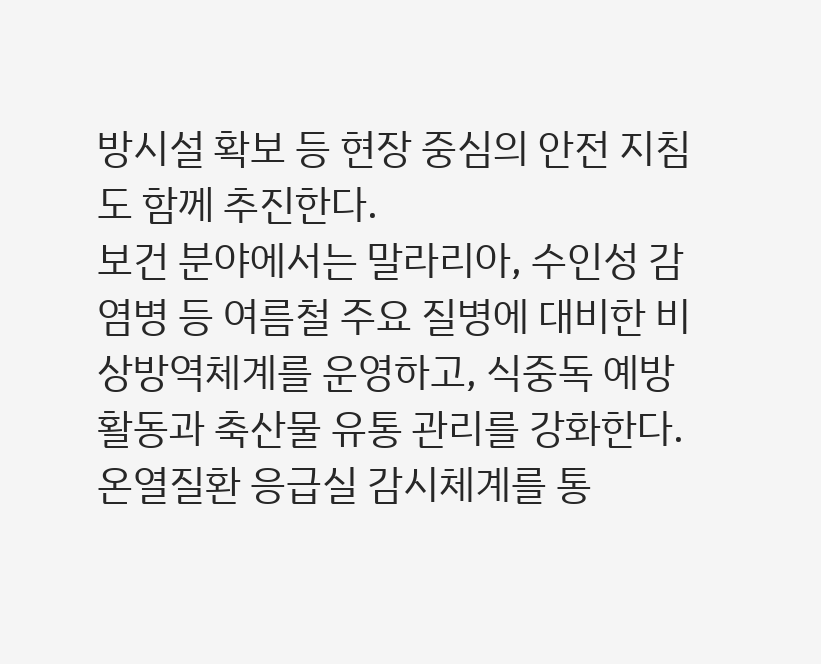방시설 확보 등 현장 중심의 안전 지침도 함께 추진한다.
보건 분야에서는 말라리아, 수인성 감염병 등 여름철 주요 질병에 대비한 비상방역체계를 운영하고, 식중독 예방 활동과 축산물 유통 관리를 강화한다. 온열질환 응급실 감시체계를 통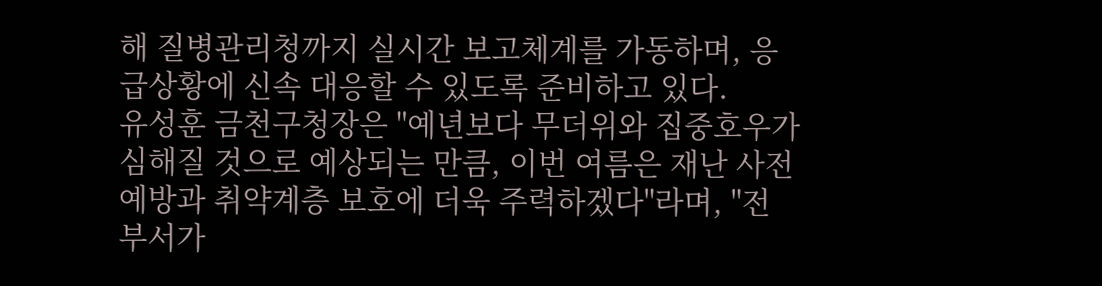해 질병관리청까지 실시간 보고체계를 가동하며, 응급상황에 신속 대응할 수 있도록 준비하고 있다.
유성훈 금천구청장은 "예년보다 무더위와 집중호우가 심해질 것으로 예상되는 만큼, 이번 여름은 재난 사전 예방과 취약계층 보호에 더욱 주력하겠다"라며, "전 부서가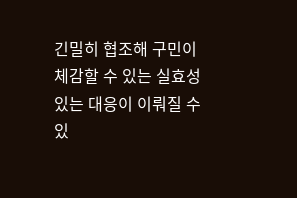긴밀히 협조해 구민이 체감할 수 있는 실효성 있는 대응이 이뤄질 수 있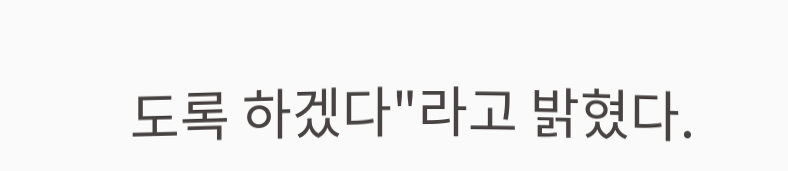도록 하겠다"라고 밝혔다.